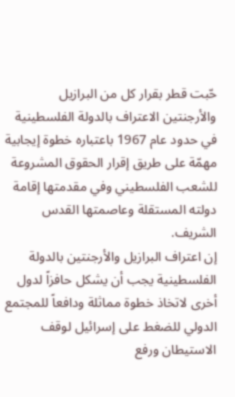حّبت قطر بقرار كل من البرازيل والأرجنتين الاعتراف بالدولة الفلسطينية في حدود عام 1967 باعتباره خطوة إيجابية مهمّة على طريق إقرار الحقوق المشروعة للشعب الفلسطيني وفي مقدمتها إقامة دولته المستقلة وعاصمتها القدس الشريف.
إن اعتراف البرازيل والأرجنتين بالدولة الفلسطينية يجب أن يشكل حافزاً لدول أخرى لاتخاذ خطوة مماثلة ودافعاً للمجتمع الدولي للضغط على إسرائيل لوقف الاستيطان ورفع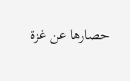حصارها عن غزة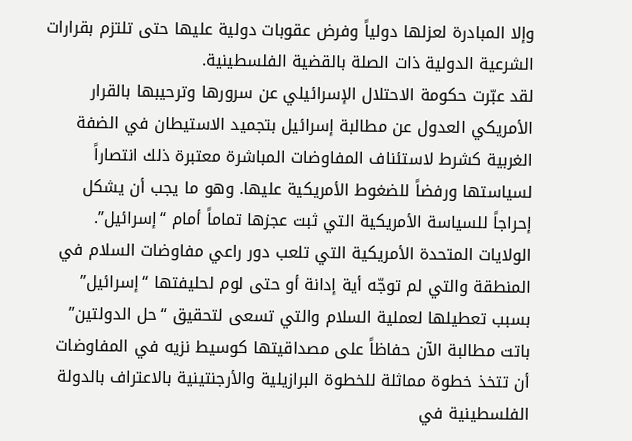وإلا المبادرة لعزلها دولياً وفرض عقوبات دولية عليها حتى تلتزم بقرارات الشرعية الدولية ذات الصلة بالقضية الفلسطينية.
لقد عبّرت حكومة الاحتلال الإسرائيلي عن سرورها وترحيبها بالقرار الأمريكي العدول عن مطالبة إسرائيل بتجميد الاستيطان في الضفة الغربية كشرط لاستئناف المفاوضات المباشرة معتبرة ذلك انتصاراً لسياستها ورفضاً للضغوط الأمريكية عليها. وهو ما يجب أن يشكل إحراجاً للسياسة الأمريكية التي ثبت عجزها تماماً أمام “إسرائيل”.
الولايات المتحدة الأمريكية التي تلعب دور راعي مفاوضات السلام في المنطقة والتي لم توجّه أية إدانة أو حتى لوم لحليفتها “إسرائيل” بسبب تعطيلها لعملية السلام والتي تسعى لتحقيق “حل الدولتين” باتت مطالبة الآن حفاظاً على مصداقيتها كوسيط نزيه في المفاوضات أن تتخذ خطوة مماثلة للخطوة البرازيلية والأرجنتينية بالاعتراف بالدولة الفلسطينية في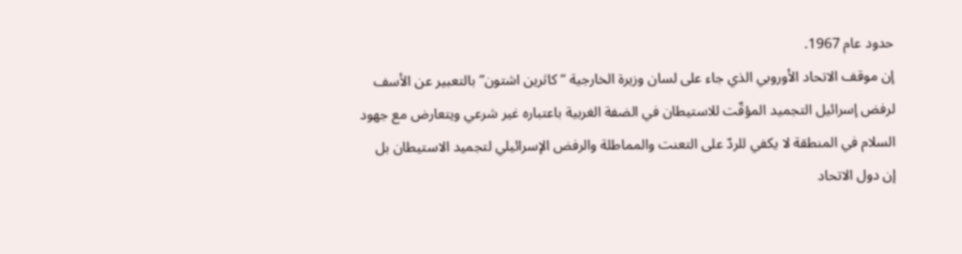حدود عام 1967.
إن موقف الاتحاد الأوروبي الذي جاء على لسان وزيرة الخارجية “كاثرين اشتون” بالتعبير عن الأسف لرفض إسرائيل التجميد المؤقّت للاستيطان في الضفة الغربية باعتباره غير شرعي ويتعارض مع جهود السلام في المنطقة لا يكفي للردّ على التعنت والمماطلة والرفض الإسرائيلي لتجميد الاستيطان بل إن دول الاتحاد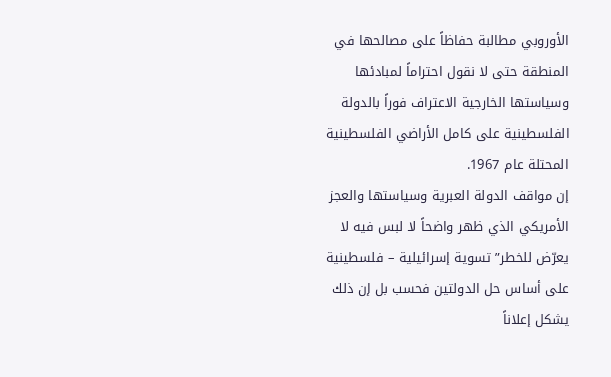الأوروبي مطالبة حفاظاً على مصالحها في المنطقة حتى لا نقول احتراماً لمبادئها وسياستها الخارجية الاعتراف فوراً بالدولة الفلسطينية على كامل الأراضي الفلسطينية المحتلة عام 1967.
إن مواقف الدولة العبرية وسياستها والعجز الأمريكي الذي ظهر واضحاً لا لبس فيه لا يعرّض للخطر” تسوية إسرائيلية – فلسطينية على أساس حل الدولتين فحسب بل إن ذلك يشكل إعلاناً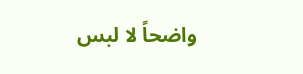واضحاً لا لبس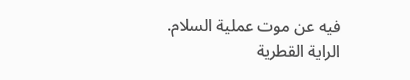فيه عن موت عملية السلام.
الراية القطرية